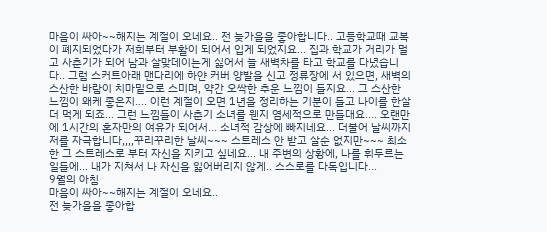마음이 싸아~~해지는 계절이 오네요.. 전 늦가을을 좋아합니다.. 고등학교때 교복이 폐지되었다가 저희부터 부활이 되어서 입게 되었지요... 집과 학교가 거리가 멀고 사춘기가 되어 남과 살맞데이는게 싫어서 늘 새벽차를 타고 학교를 다녔습니다.. 그럼 스커트아래 맨다리에 하얀 커버 양발을 신고 정류장에 서 있으면, 새벽의 스산한 바람이 치마밑으로 스미며, 약간 오싹한 추운 느낌이 들지요... 그 스산한 느낌이 왜케 좋은지.... 이런 계절이 오면 1년을 정리하는 기분이 들고 나이를 한살 더 먹게 되죠... 그런 느낌들이 사춘기 소녀를 웬지 염세적으로 만들대요.... 오랜만에 1시간의 혼자만의 여유가 되어서... 소녀적 감상에 빠지네요... 더불어 날씨까지 저를 자극합니다,,,,꾸리꾸리한 날씨~~~ 스트레스 안 받고 살순 없지만~~~ 최소한 그 스트레스로 부터 자신을 지키고 싶네요... 내 주변의 상황에, 나를 휘두르는 일들에... 내가 지쳐서 나 자신을 잃어버리지 않게.. 스스로를 다독입니다...
9월의 아침
마음이 싸아~~해지는 계절이 오네요..
전 늦가을을 좋아합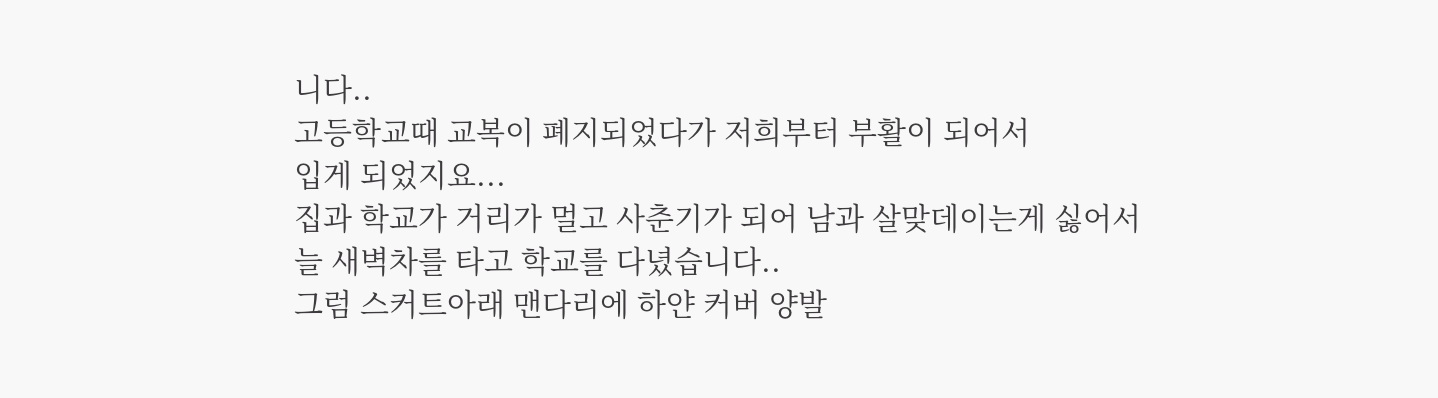니다..
고등학교때 교복이 폐지되었다가 저희부터 부활이 되어서
입게 되었지요...
집과 학교가 거리가 멀고 사춘기가 되어 남과 살맞데이는게 싫어서
늘 새벽차를 타고 학교를 다녔습니다..
그럼 스커트아래 맨다리에 하얀 커버 양발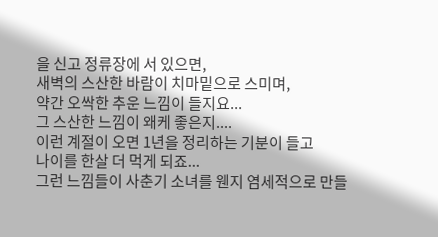을 신고 정류장에 서 있으면,
새벽의 스산한 바람이 치마밑으로 스미며,
약간 오싹한 추운 느낌이 들지요...
그 스산한 느낌이 왜케 좋은지....
이런 계절이 오면 1년을 정리하는 기분이 들고
나이를 한살 더 먹게 되죠...
그런 느낌들이 사춘기 소녀를 웬지 염세적으로 만들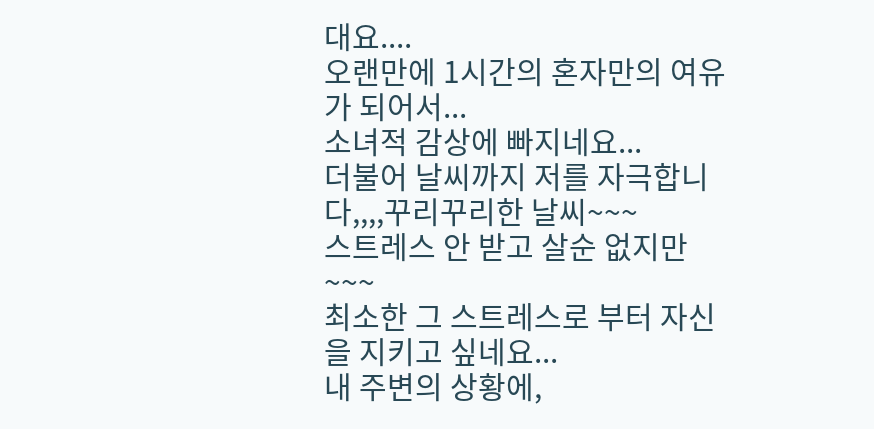대요....
오랜만에 1시간의 혼자만의 여유가 되어서...
소녀적 감상에 빠지네요...
더불어 날씨까지 저를 자극합니다,,,,꾸리꾸리한 날씨~~~
스트레스 안 받고 살순 없지만~~~
최소한 그 스트레스로 부터 자신을 지키고 싶네요...
내 주변의 상황에,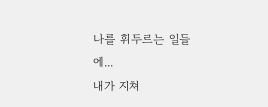나를 휘두르는 일들에...
내가 지쳐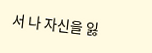서 나 자신을 잃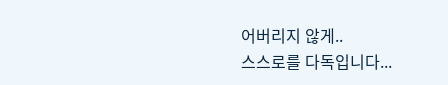어버리지 않게..
스스로를 다독입니다...